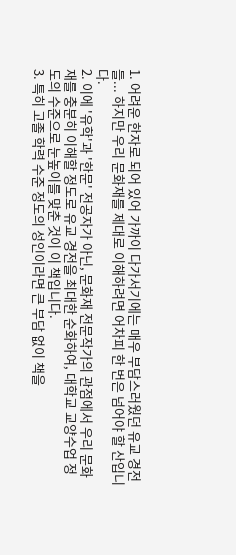1. 어려운 한자로 되어 있어 가까이 다가서기에는 매우 부담스러웠던 유교 경전들... 하지만 우리 문화재를 제대로 이해하려면 어차피 한 번은 넘어야 할 산입니다.
2. 이에 '유학'과 '한문' 전공자가 아닌, 문화재 전문작가의 관점에서 우리 문화재를 충분히 이해할 정도로 유교 경전을 최대한 순화하여, 대학교 교양수업 정도의 수준으로 눈높이를 맞춘 것이 이 책입니다.
3. 특히 고졸 학력 수준 정도의 성인이라면 큰 부담 없이 책을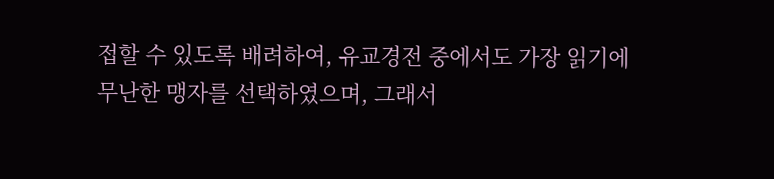접할 수 있도록 배려하여, 유교경전 중에서도 가장 읽기에 무난한 맹자를 선택하였으며, 그래서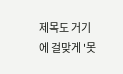제목도 거기에 걸맞게 '못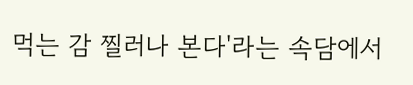먹는 감 찔러나 본다'라는 속담에서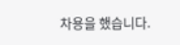차용을 했습니다.